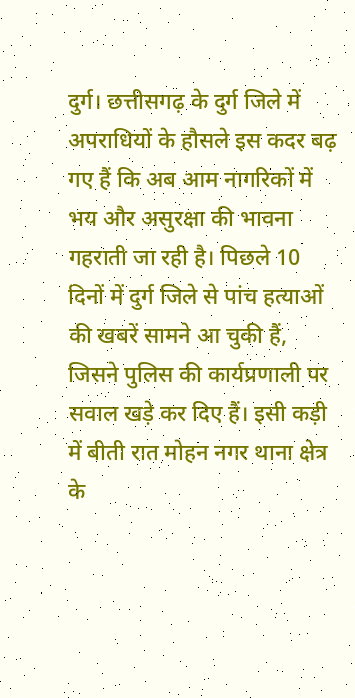दुर्ग। छत्तीसगढ़ के दुर्ग जिले में अपराधियों के हौसले इस कदर बढ़ गए हैं कि अब आम नागरिकों में भय और असुरक्षा की भावना गहराती जा रही है। पिछले 10 दिनों में दुर्ग जिले से पांच हत्याओं की खबरें सामने आ चुकी हैं, जिसने पुलिस की कार्यप्रणाली पर सवाल खड़े कर दिए हैं। इसी कड़ी में बीती रात मोहन नगर थाना क्षेत्र के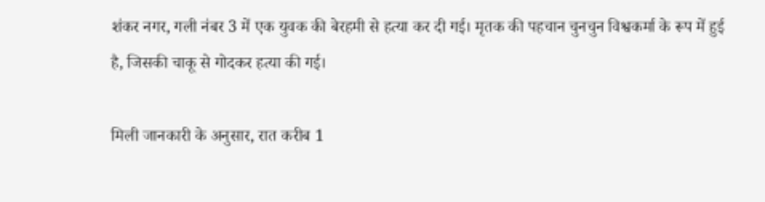शंकर नगर, गली नंबर 3 में एक युवक की बेरहमी से हत्या कर दी गई। मृतक की पहचान चुनचुन विश्वकर्मा के रूप में हुई है, जिसकी चाकू से गोदकर हत्या की गई।

मिली जानकारी के अनुसार, रात करीब 1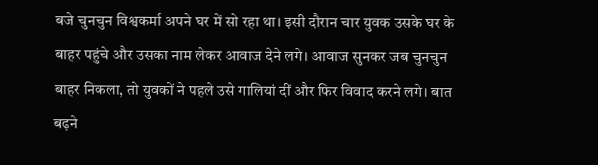बजे चुनचुन विश्वकर्मा अपने घर में सो रहा था। इसी दौरान चार युवक उसके घर के बाहर पहुंचे और उसका नाम लेकर आवाज देने लगे। आवाज सुनकर जब चुनचुन बाहर निकला, तो युवकों ने पहले उसे गालियां दीं और फिर विवाद करने लगे। बात बढ़ने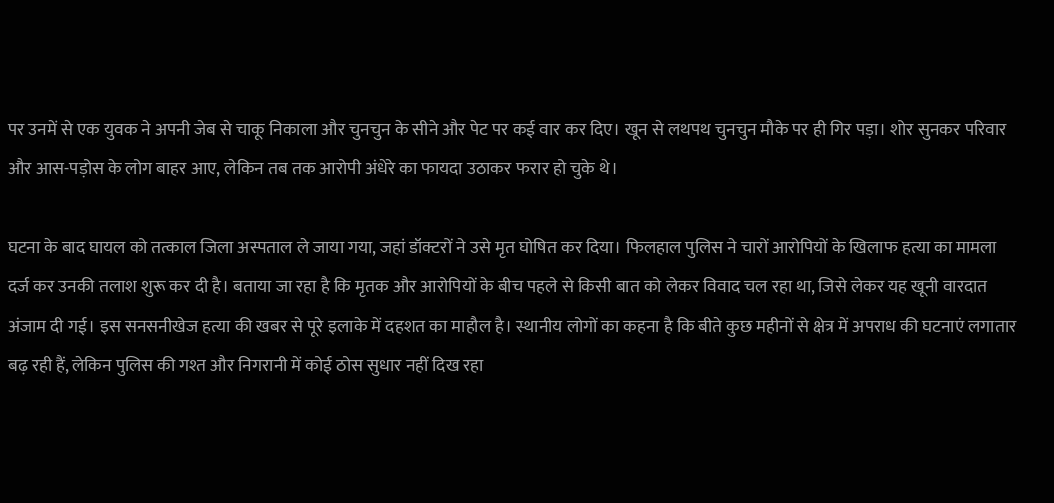पर उनमें से एक युवक ने अपनी जेब से चाकू निकाला और चुनचुन के सीने और पेट पर कई वार कर दिए। खून से लथपथ चुनचुन मौके पर ही गिर पड़ा। शोर सुनकर परिवार और आस-पड़ोस के लोग बाहर आए, लेकिन तब तक आरोपी अंधेरे का फायदा उठाकर फरार हो चुके थे।

घटना के बाद घायल को तत्काल जिला अस्पताल ले जाया गया, जहां डॉक्टरों ने उसे मृत घोषित कर दिया। फिलहाल पुलिस ने चारों आरोपियों के खिलाफ हत्या का मामला दर्ज कर उनकी तलाश शुरू कर दी है। बताया जा रहा है कि मृतक और आरोपियों के बीच पहले से किसी बात को लेकर विवाद चल रहा था, जिसे लेकर यह खूनी वारदात अंजाम दी गई। इस सनसनीखेज हत्या की खबर से पूरे इलाके में दहशत का माहौल है। स्थानीय लोगों का कहना है कि बीते कुछ महीनों से क्षेत्र में अपराध की घटनाएं लगातार बढ़ रही हैं, लेकिन पुलिस की गश्त और निगरानी में कोई ठोस सुधार नहीं दिख रहा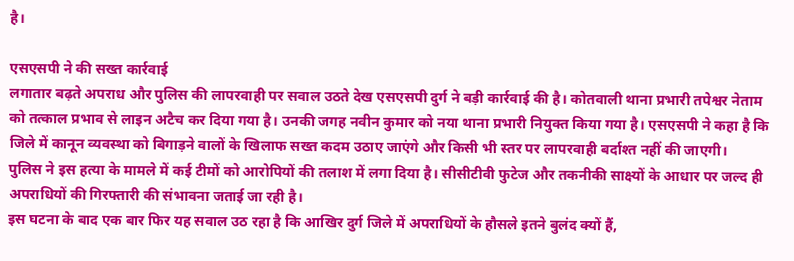है।

एसएसपी ने की सख्त कार्रवाई
लगातार बढ़ते अपराध और पुलिस की लापरवाही पर सवाल उठते देख एसएसपी दुर्ग ने बड़ी कार्रवाई की है। कोतवाली थाना प्रभारी तपेश्वर नेताम को तत्काल प्रभाव से लाइन अटैच कर दिया गया है। उनकी जगह नवीन कुमार को नया थाना प्रभारी नियुक्त किया गया है। एसएसपी ने कहा है कि जिले में कानून व्यवस्था को बिगाड़ने वालों के खिलाफ सख्त कदम उठाए जाएंगे और किसी भी स्तर पर लापरवाही बर्दाश्त नहीं की जाएगी।
पुलिस ने इस हत्या के मामले में कई टीमों को आरोपियों की तलाश में लगा दिया है। सीसीटीवी फुटेज और तकनीकी साक्ष्यों के आधार पर जल्द ही अपराधियों की गिरफ्तारी की संभावना जताई जा रही है।
इस घटना के बाद एक बार फिर यह सवाल उठ रहा है कि आखिर दुर्ग जिले में अपराधियों के हौसले इतने बुलंद क्यों हैं,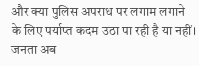और क्या पुलिस अपराध पर लगाम लगाने के लिए पर्याप्त कदम उठा पा रही है या नहीं। जनता अब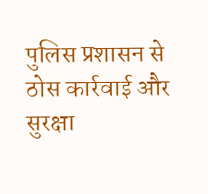पुलिस प्रशासन से ठोस कार्रवाई और सुरक्षा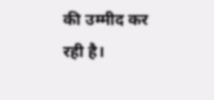की उम्मीद कर रही है।